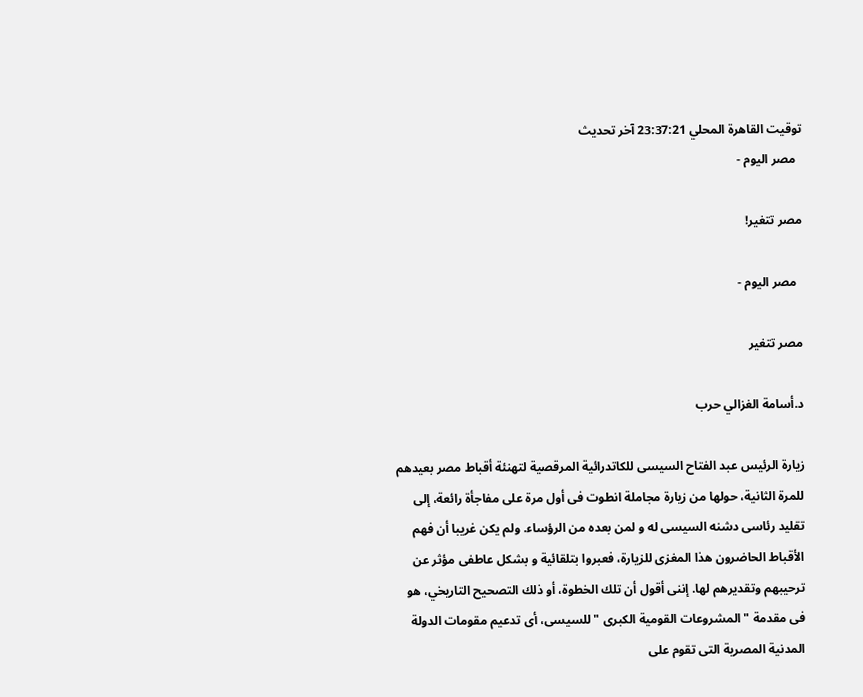توقيت القاهرة المحلي 23:37:21 آخر تحديث
  مصر اليوم -

مصر تتغير!

  مصر اليوم -

مصر تتغير

د.أسامة الغزالي حرب

زيارة الرئيس عبد الفتاح السيسى للكاتدرائية المرقصية لتهنئة أقباط مصر بعيدهم للمرة الثانية، حولها من زيارة مجاملة انطوت فى أول مرة على مفاجأة رائعة، إلى تقليد رئاسى دشنه السيسى له و لمن بعده من الرؤساء. ولم يكن غريبا أن فهم الأقباط الحاضرون هذا المغزى للزيارة، فعبروا بتلقائية و بشكل عاطفى مؤثر عن ترحيبهم وتقديرهم لها. إننى أقول أن تلك الخطوة، أو ذلك التصحيح التاريخي، هو فى مقدمة "المشروعات القومية الكبرى "للسيسى، أى تدعيم مقومات الدولة المدنية المصرية التى تقوم على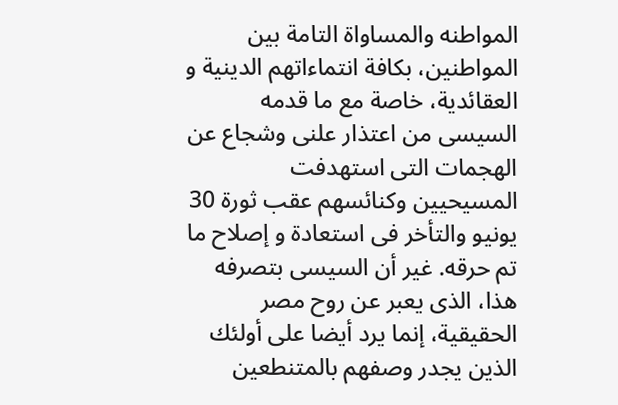المواطنه والمساواة التامة بين المواطنين، بكافة انتماءاتهم الدينية و العقائدية، خاصة مع ما قدمه السيسى من اعتذار علنى وشجاع عن الهجمات التى استهدفت المسيحيين وكنائسهم عقب ثورة 30 يونيو والتأخر فى استعادة و إصلاح ما تم حرقه. غير أن السيسى بتصرفه هذا، الذى يعبر عن روح مصر الحقيقية، إنما يرد أيضا على أولئك الذين يجدر وصفهم بالمتنطعين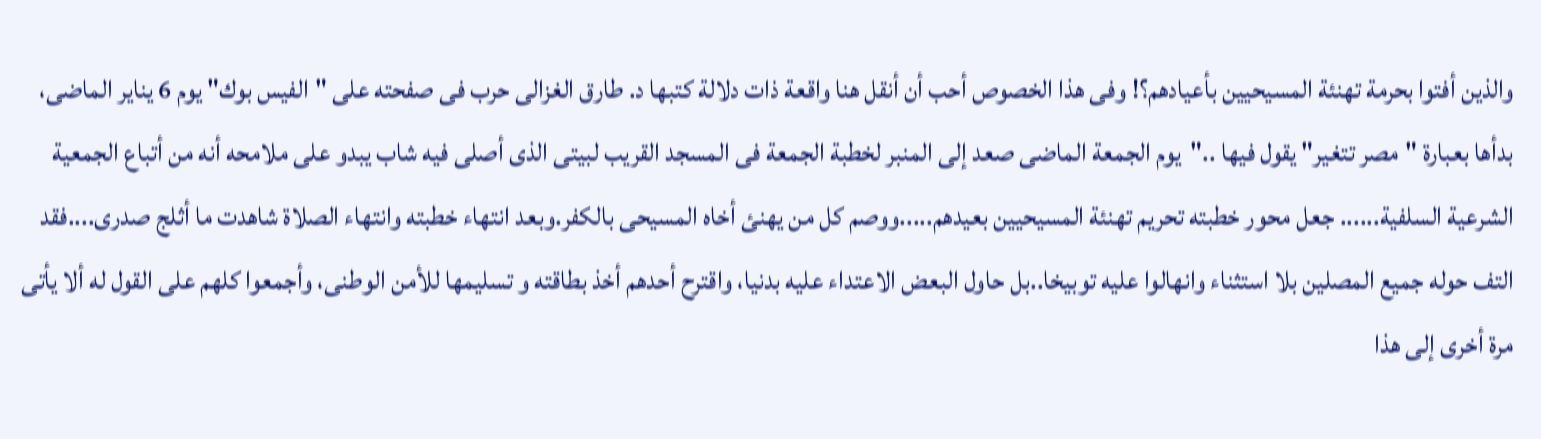والذين أفتوا بحرمة تهنئة المسيحيين بأعيادهم؟! وفى هذا الخصوص أحب أن أنقل هنا واقعة ذات دلالة كتبها د. طارق الغزالى حرب فى صفحته على "الفيس بوك" يوم 6 يناير الماضى، بدأها بعبارة "مصر تتغير" يقول فيها .."يوم الجمعة الماضى صعد إلى المنبر لخطبة الجمعة فى المسجد القريب لبيتى الذى أصلى فيه شاب يبدو على ملامحه أنه من أتباع الجمعية الشرعية السلفية...... جعل محور خطبته تحريم تهنئة المسيحيين بعيدهم.....ووصم كل من يهنئ أخاه المسيحى بالكفر.وبعد انتهاء خطبته وانتهاء الصلاة شاهدت ما أثلج صدرى....فقد التف حوله جميع المصلين بلا استثناء وانهالوا عليه توبيخا..بل حاول البعض الاعتداء عليه بدنيا، واقترح أحدهم أخذ بطاقته و تسليمها للأمن الوطنى، وأجمعوا كلهم على القول له ألا يأتى مرة أخرى إلى هذا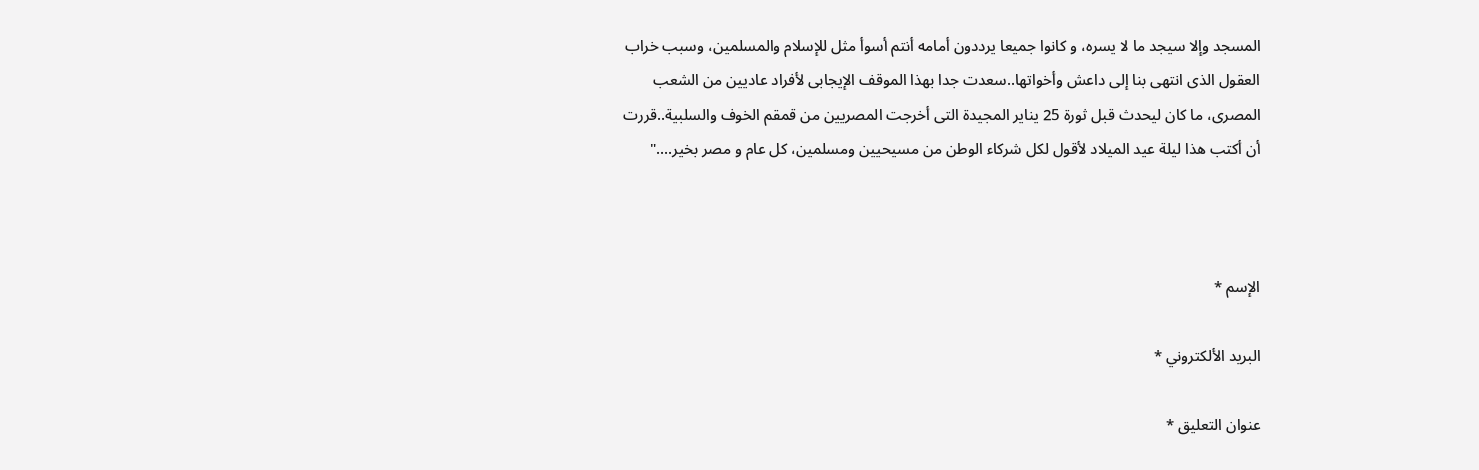المسجد وإلا سيجد ما لا يسره، و كانوا جميعا يرددون أمامه أنتم أسوأ مثل للإسلام والمسلمين، وسبب خراب العقول الذى انتهى بنا إلى داعش وأخواتها..سعدت جدا بهذا الموقف الإيجابى لأفراد عاديين من الشعب المصرى، ما كان ليحدث قبل ثورة 25 يناير المجيدة التى أخرجت المصريين من قمقم الخوف والسلبية..قررت أن أكتب هذا ليلة عيد الميلاد لأقول لكل شركاء الوطن من مسيحيين ومسلمين، كل عام و مصر بخير...."



الإسم *

البريد الألكتروني *

عنوان التعليق *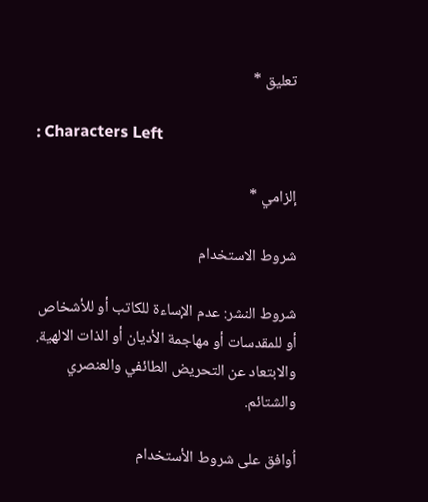تعليق *

: Characters Left

إلزامي *

شروط الاستخدام

شروط النشر: عدم الإساءة للكاتب أو للأشخاص أو للمقدسات أو مهاجمة الأديان أو الذات الالهية. والابتعاد عن التحريض الطائفي والعنصري والشتائم.

اُوافق على شروط الأستخدام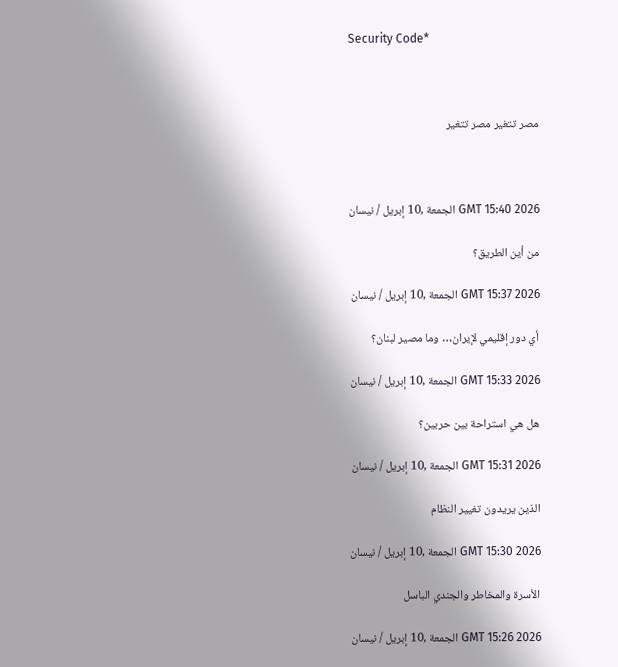Security Code*



مصر تتغير مصر تتغير



GMT 15:40 2026 الجمعة ,10 إبريل / نيسان

من أين الطريق؟

GMT 15:37 2026 الجمعة ,10 إبريل / نيسان

أي دور إقليمي لإيران… وما مصير لبنان؟

GMT 15:33 2026 الجمعة ,10 إبريل / نيسان

هل هي استراحة بين حربين؟

GMT 15:31 2026 الجمعة ,10 إبريل / نيسان

الذين يريدون تغيير النظام

GMT 15:30 2026 الجمعة ,10 إبريل / نيسان

الأسرة والمخاطر والجندي الباسل

GMT 15:26 2026 الجمعة ,10 إبريل / نيسان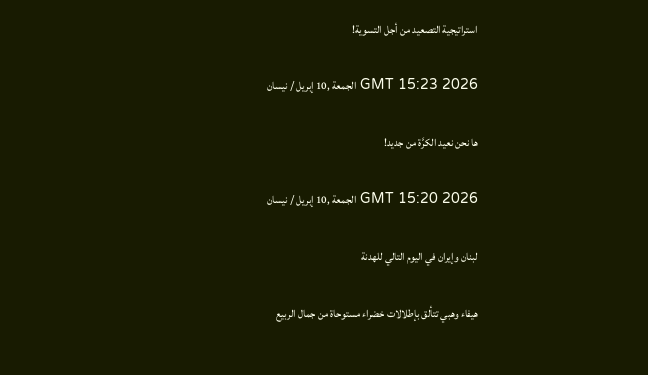استراتيجية التصعيد من أجل التسوية!

GMT 15:23 2026 الجمعة ,10 إبريل / نيسان

ها نحن نعيد الكرَّة من جديد!

GMT 15:20 2026 الجمعة ,10 إبريل / نيسان

لبنان وإيران في اليوم التالي للهدنة

هيفاء وهبي تتألق بإطلالات خضراء مستوحاة من جمال الربيع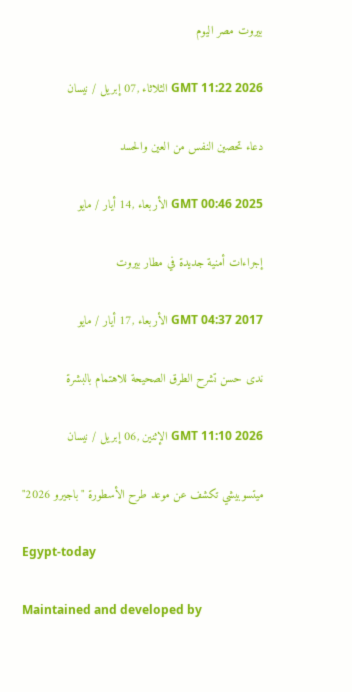بيروت مصر اليوم

GMT 11:22 2026 الثلاثاء ,07 إبريل / نيسان

دعاء تحصين النفس من العين والحسد

GMT 00:46 2025 الأربعاء ,14 أيار / مايو

إجراءات أمنية جديدة في مطار بيروت

GMT 04:37 2017 الأربعاء ,17 أيار / مايو

ندى حسن تشرح الطرق الصحيحة للاهتمام بالبشرة

GMT 11:10 2026 الإثنين ,06 إبريل / نيسان

ميتسوبيشي تكشف عن موعد طرح الأسطورة "باجيرو 2026"

Egypt-today

Maintained and developed by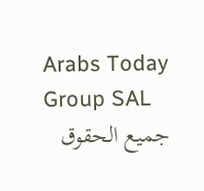Arabs Today Group SAL
جميع الحقوق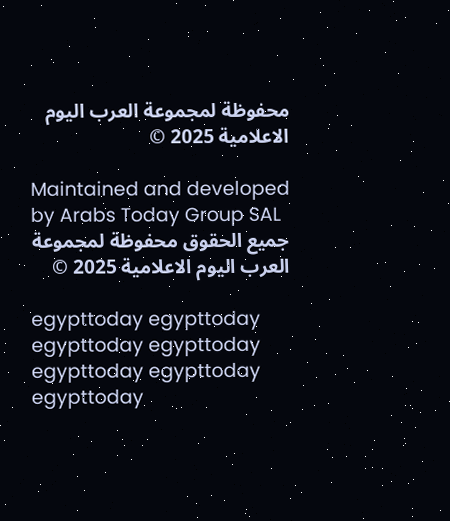محفوظة لمجموعة العرب اليوم الاعلامية 2025 ©

Maintained and developed by Arabs Today Group SAL
جميع الحقوق محفوظة لمجموعة العرب اليوم الاعلامية 2025 ©

egypttoday egypttoday egypttoday egypttoday
egypttoday egypttoday egypttoday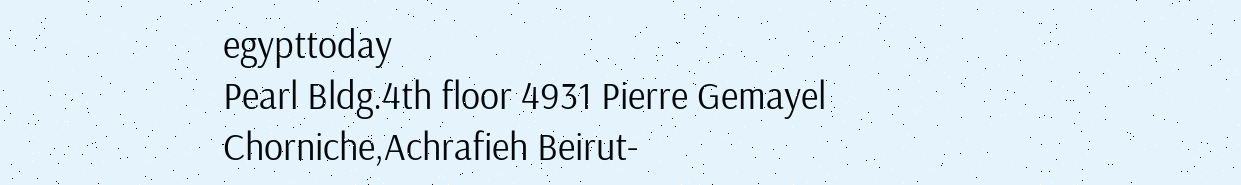egypttoday
Pearl Bldg.4th floor 4931 Pierre Gemayel Chorniche,Achrafieh Beirut-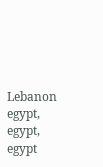Lebanon
egypt, egypt, egypt